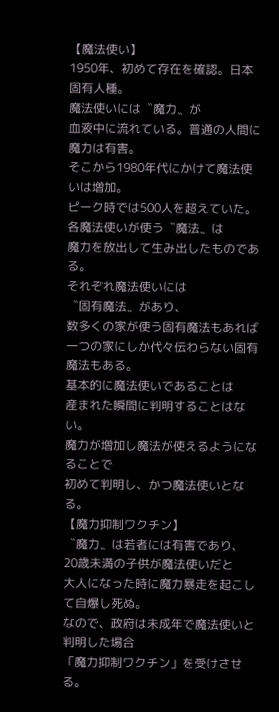【魔法使い】
1950年、初めて存在を確認。日本固有人種。
魔法使いには〝魔力〟が
血液中に流れている。普通の人間に魔力は有害。
そこから1980年代にかけて魔法使いは増加。
ピーク時では500人を超えていた。
各魔法使いが使う〝魔法〟は
魔力を放出して生み出したものである。
それぞれ魔法使いには
〝固有魔法〟があり、
数多くの家が使う固有魔法もあれば
一つの家にしか代々伝わらない固有魔法もある。
基本的に魔法使いであることは
産まれた瞬間に判明することはない。
魔力が増加し魔法が使えるようになることで
初めて判明し、かつ魔法使いとなる。
【魔力抑制ワクチン】
〝魔力〟は若者には有害であり、
20歳未満の子供が魔法使いだと
大人になった時に魔力暴走を起こして自爆し死ぬ。
なので、政府は未成年で魔法使いと判明した場合
「魔力抑制ワクチン」を受けさせる。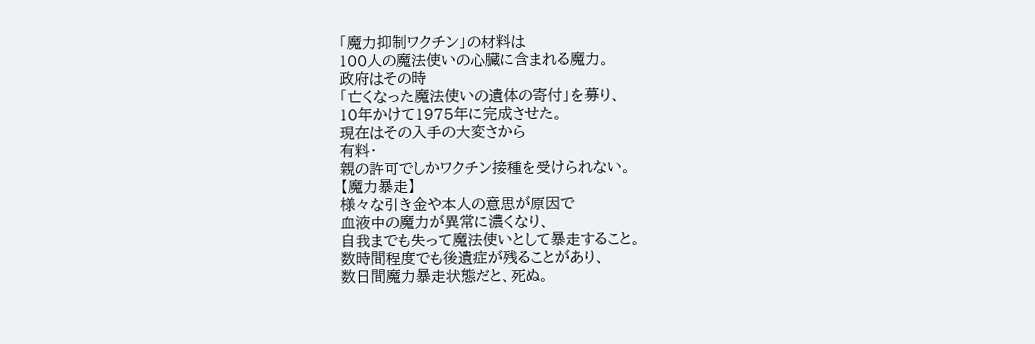「魔力抑制ワクチン」の材料は
100人の魔法使いの心臓に含まれる魔力。
政府はその時
「亡くなった魔法使いの遺体の寄付」を募り、
10年かけて1975年に完成させた。
現在はその入手の大変さから
有料・
親の許可でしかワクチン接種を受けられない。
【魔力暴走】
様々な引き金や本人の意思が原因で
血液中の魔力が異常に濃くなり、
自我までも失って魔法使いとして暴走すること。
数時間程度でも後遺症が残ることがあり、
数日間魔力暴走状態だと、死ぬ。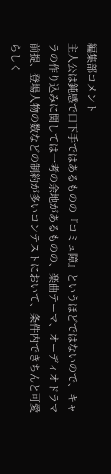編集部コメント
主人公は鈍感で口下手ではあるものの『コミュ障』というほどではないので、キャラの作り込みに関しては一考の余地があるものの、楽曲テーマ、オーディオドラマ前提、登場人物の数などの制約が多いコンテストにおいて、条件内できちんと可愛らしく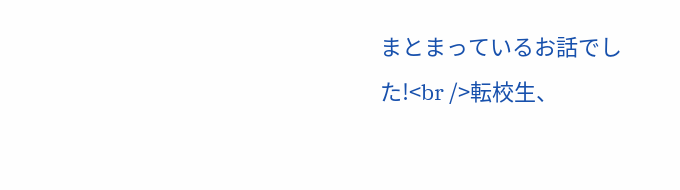まとまっているお話でした!<br />転校生、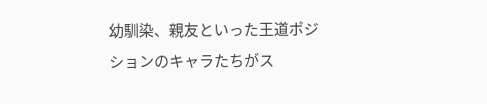幼馴染、親友といった王道ポジションのキャラたちがス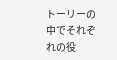トーリーの中でそれぞれの役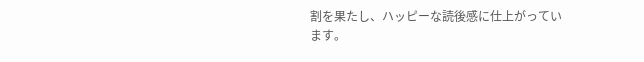割を果たし、ハッピーな読後感に仕上がっています。